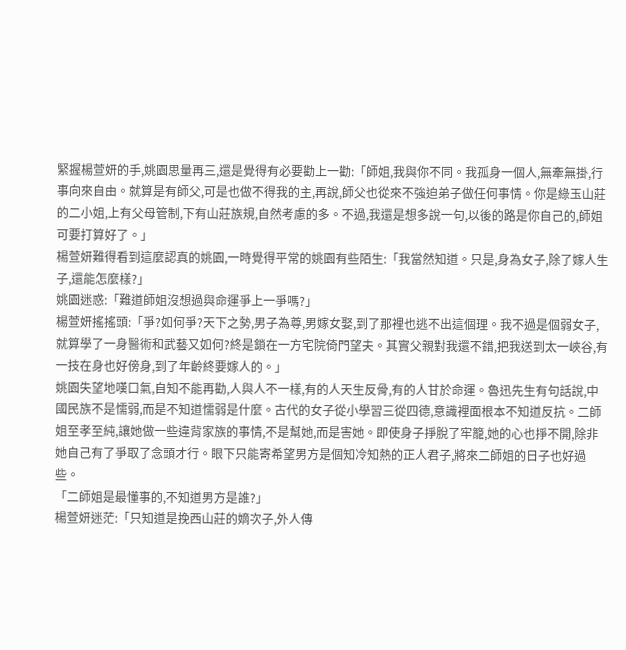緊握楊萱妍的手,姚園思量再三,還是覺得有必要勸上一勸:「師姐,我與你不同。我孤身一個人,無牽無掛,行事向來自由。就算是有師父,可是也做不得我的主,再說,師父也從來不強迫弟子做任何事情。你是綠玉山莊的二小姐,上有父母管制,下有山莊族規,自然考慮的多。不過,我還是想多說一句,以後的路是你自己的,師姐可要打算好了。」
楊萱妍難得看到這麼認真的姚園,一時覺得平常的姚園有些陌生:「我當然知道。只是,身為女子,除了嫁人生子,還能怎麼樣?」
姚園迷惑:「難道師姐沒想過與命運爭上一爭嗎?」
楊萱妍搖搖頭:「爭?如何爭?天下之勢,男子為尊,男嫁女娶,到了那裡也逃不出這個理。我不過是個弱女子,就算學了一身醫術和武藝又如何?終是鎖在一方宅院倚門望夫。其實父親對我還不錯,把我送到太一峽谷,有一技在身也好傍身,到了年齡終要嫁人的。」
姚園失望地嘆口氣,自知不能再勸,人與人不一樣,有的人天生反骨,有的人甘於命運。魯迅先生有句話說,中國民族不是懦弱,而是不知道懦弱是什麼。古代的女子從小學習三從四德,意識裡面根本不知道反抗。二師姐至孝至純,讓她做一些違背家族的事情,不是幫她,而是害她。即使身子掙脫了牢籠,她的心也掙不開,除非她自己有了爭取了念頭才行。眼下只能寄希望男方是個知冷知熱的正人君子,將來二師姐的日子也好過些。
「二師姐是最懂事的,不知道男方是誰?」
楊萱妍迷茫:「只知道是挽西山莊的嫡次子,外人傳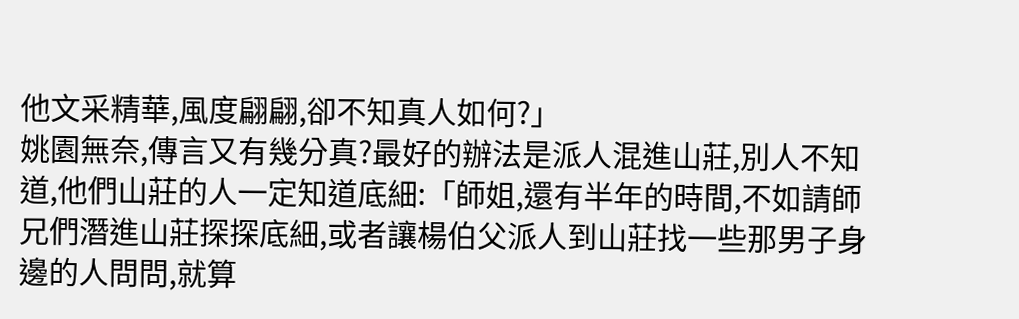他文采精華,風度翩翩,卻不知真人如何?」
姚園無奈,傳言又有幾分真?最好的辦法是派人混進山莊,別人不知道,他們山莊的人一定知道底細:「師姐,還有半年的時間,不如請師兄們潛進山莊探探底細,或者讓楊伯父派人到山莊找一些那男子身邊的人問問,就算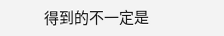得到的不一定是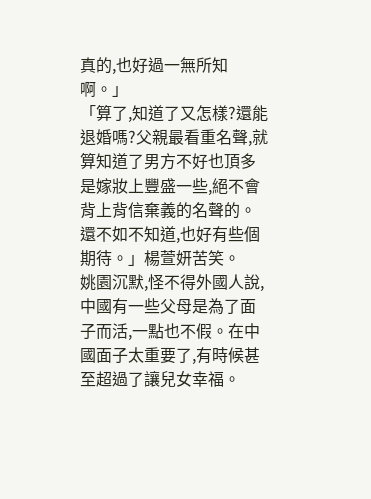真的,也好過一無所知啊。」
「算了,知道了又怎樣?還能退婚嗎?父親最看重名聲,就算知道了男方不好也頂多是嫁妝上豐盛一些,絕不會背上背信棄義的名聲的。還不如不知道,也好有些個期待。」楊萱妍苦笑。
姚園沉默,怪不得外國人說,中國有一些父母是為了面子而活,一點也不假。在中國面子太重要了,有時候甚至超過了讓兒女幸福。